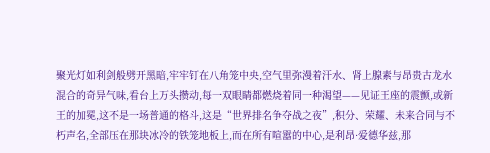聚光灯如利剑般劈开黑暗,牢牢钉在八角笼中央,空气里弥漫着汗水、肾上腺素与昂贵古龙水混合的奇异气味,看台上万头攒动,每一双眼睛都燃烧着同一种渴望——见证王座的震颤,或新王的加冕,这不是一场普通的格斗,这是“世界排名争夺战之夜”,积分、荣耀、未来合同与不朽声名,全部压在那块冰冷的铁笼地板上,而在所有喧嚣的中心,是利昂·爱德华兹,那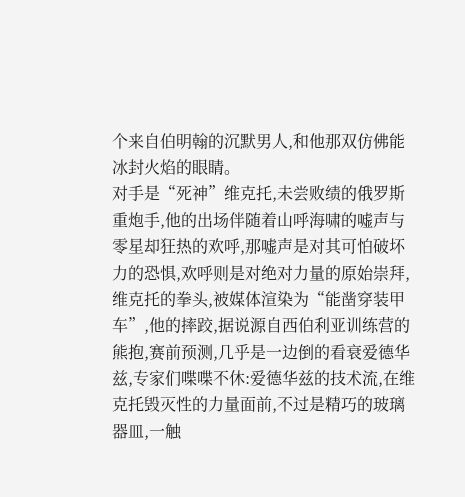个来自伯明翰的沉默男人,和他那双仿佛能冰封火焰的眼睛。
对手是“死神”维克托,未尝败绩的俄罗斯重炮手,他的出场伴随着山呼海啸的嘘声与零星却狂热的欢呼,那嘘声是对其可怕破坏力的恐惧,欢呼则是对绝对力量的原始崇拜,维克托的拳头,被媒体渲染为“能凿穿装甲车”,他的摔跤,据说源自西伯利亚训练营的熊抱,赛前预测,几乎是一边倒的看衰爱德华兹,专家们喋喋不休:爱德华兹的技术流,在维克托毁灭性的力量面前,不过是精巧的玻璃器皿,一触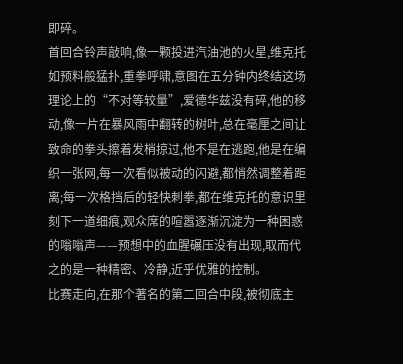即碎。
首回合铃声敲响,像一颗投进汽油池的火星,维克托如预料般猛扑,重拳呼啸,意图在五分钟内终结这场理论上的“不对等较量”,爱德华兹没有碎,他的移动,像一片在暴风雨中翻转的树叶,总在毫厘之间让致命的拳头擦着发梢掠过,他不是在逃跑,他是在编织一张网,每一次看似被动的闪避,都悄然调整着距离;每一次格挡后的轻快刺拳,都在维克托的意识里刻下一道细痕,观众席的喧嚣逐渐沉淀为一种困惑的嗡嗡声——预想中的血腥碾压没有出现,取而代之的是一种精密、冷静,近乎优雅的控制。
比赛走向,在那个著名的第二回合中段,被彻底主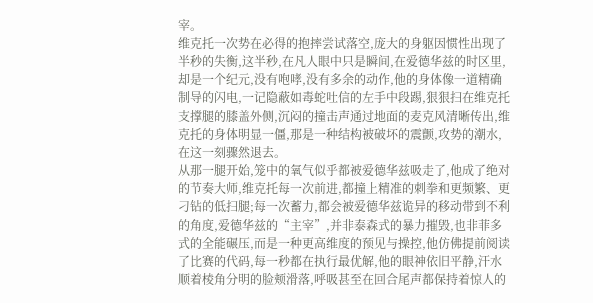宰。
维克托一次势在必得的抱摔尝试落空,庞大的身躯因惯性出现了半秒的失衡,这半秒,在凡人眼中只是瞬间,在爱德华兹的时区里,却是一个纪元,没有咆哮,没有多余的动作,他的身体像一道精确制导的闪电,一记隐蔽如毒蛇吐信的左手中段踢,狠狠扫在维克托支撑腿的膝盖外侧,沉闷的撞击声通过地面的麦克风清晰传出,维克托的身体明显一僵,那是一种结构被破坏的震颤,攻势的潮水,在这一刻骤然退去。
从那一腿开始,笼中的氧气似乎都被爱德华兹吸走了,他成了绝对的节奏大师,维克托每一次前进,都撞上精准的刺拳和更频繁、更刁钻的低扫腿;每一次蓄力,都会被爱德华兹诡异的移动带到不利的角度,爱德华兹的“主宰”,并非泰森式的暴力摧毁,也非菲多式的全能碾压,而是一种更高维度的预见与操控,他仿佛提前阅读了比赛的代码,每一秒都在执行最优解,他的眼神依旧平静,汗水顺着棱角分明的脸颊滑落,呼吸甚至在回合尾声都保持着惊人的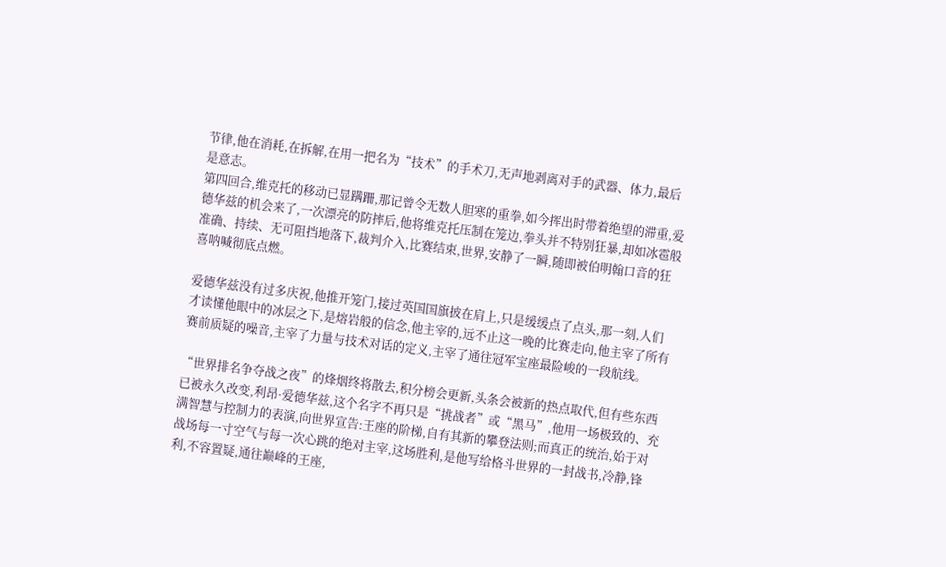节律,他在消耗,在拆解,在用一把名为“技术”的手术刀,无声地剥离对手的武器、体力,最后是意志。
第四回合,维克托的移动已显蹒跚,那记曾令无数人胆寒的重拳,如今挥出时带着绝望的滞重,爱德华兹的机会来了,一次漂亮的防摔后,他将维克托压制在笼边,拳头并不特别狂暴,却如冰雹般准确、持续、无可阻挡地落下,裁判介入,比赛结束,世界,安静了一瞬,随即被伯明翰口音的狂喜呐喊彻底点燃。

爱德华兹没有过多庆祝,他推开笼门,接过英国国旗披在肩上,只是缓缓点了点头,那一刻,人们才读懂他眼中的冰层之下,是熔岩般的信念,他主宰的,远不止这一晚的比赛走向,他主宰了所有赛前质疑的噪音,主宰了力量与技术对话的定义,主宰了通往冠军宝座最险峻的一段航线。

“世界排名争夺战之夜”的烽烟终将散去,积分榜会更新,头条会被新的热点取代,但有些东西已被永久改变,利昂·爱德华兹,这个名字不再只是“挑战者”或“黑马”,他用一场极致的、充满智慧与控制力的表演,向世界宣告:王座的阶梯,自有其新的攀登法则;而真正的统治,始于对战场每一寸空气与每一次心跳的绝对主宰,这场胜利,是他写给格斗世界的一封战书,冷静,锋利,不容置疑,通往巅峰的王座,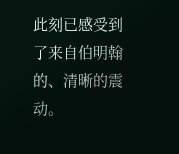此刻已感受到了来自伯明翰的、清晰的震动。